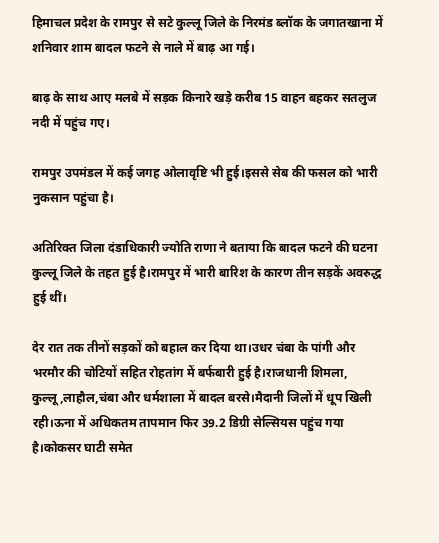हिमाचल प्रदेश के रामपुर से सटे कुल्लू जिले के निरमंड ब्लॉक के जगातखाना में शनिवार शाम बादल फटने से नाले में बाढ़ आ गई।

बाढ़ के साथ आए मलबे में सड़क किनारे खड़े करीब 15 वाहन बहकर सतलुज नदी में पहुंच गए।

रामपुर उपमंडल में कई जगह ओलावृष्टि भी हुई।इससे सेब की फसल को भारी नुकसान पहुंचा है।

अतिरिक्त जिला दंडाधिकारी ज्योति राणा ने बताया कि बादल फटने की घटना कुल्लू जिले के तहत हुई है।रामपुर में भारी बारिश के कारण तीन सड़कें अवरुद्ध हुई थीं।

देर रात तक तीनों सड़कों को बहाल कर दिया था।उधर चंबा के पांगी और भरमौर की चोटियों सहित रोहतांग में बर्फबारी हुई है।राजधानी शिमला, कुल्लू,लाहौल,चंबा और धर्मशाला में बादल बरसे।मैदानी जिलों में धूप खिली रही।ऊना में अधिकतम तापमान फिर 39.2 डिग्री सेल्सियस पहुंच गया है।कोकसर घाटी समेत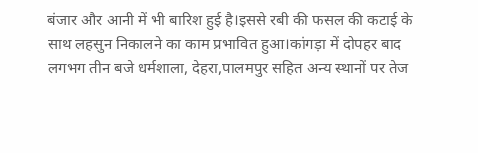बंजार और आनी में भी बारिश हुई है।इससे रबी की फसल की कटाई के साथ लहसुन निकालने का काम प्रभावित हुआ।कांगड़ा में दोपहर बाद लगभग तीन बजे धर्मशाला, देहरा,पालमपुर सहित अन्य स्थानों पर तेज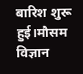बारिश शुरू हुई।मौसम विज्ञान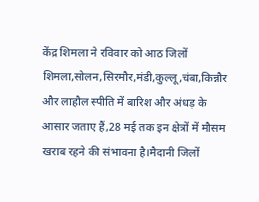केंद्र शिमला ने रविवार को आठ जिलों शिमला,सोलन,सिरमौर,मंडी,कुल्लू,चंबा,किन्नौर और लाहौल स्पीति में बारिश और अंधड़ के आसार जताए हैं,28 मई तक इन क्षेत्रों में मौसम खराब रहने की संभावना है।मैदानी जिलों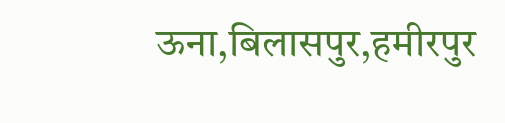ऊना,बिलासपुर,हमीरपुर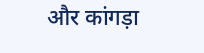और कांगड़ा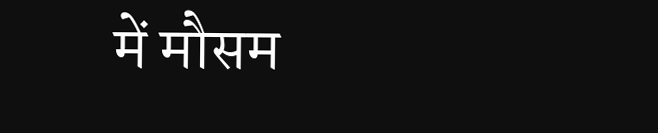में मौसम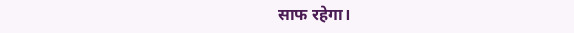साफ रहेगा।